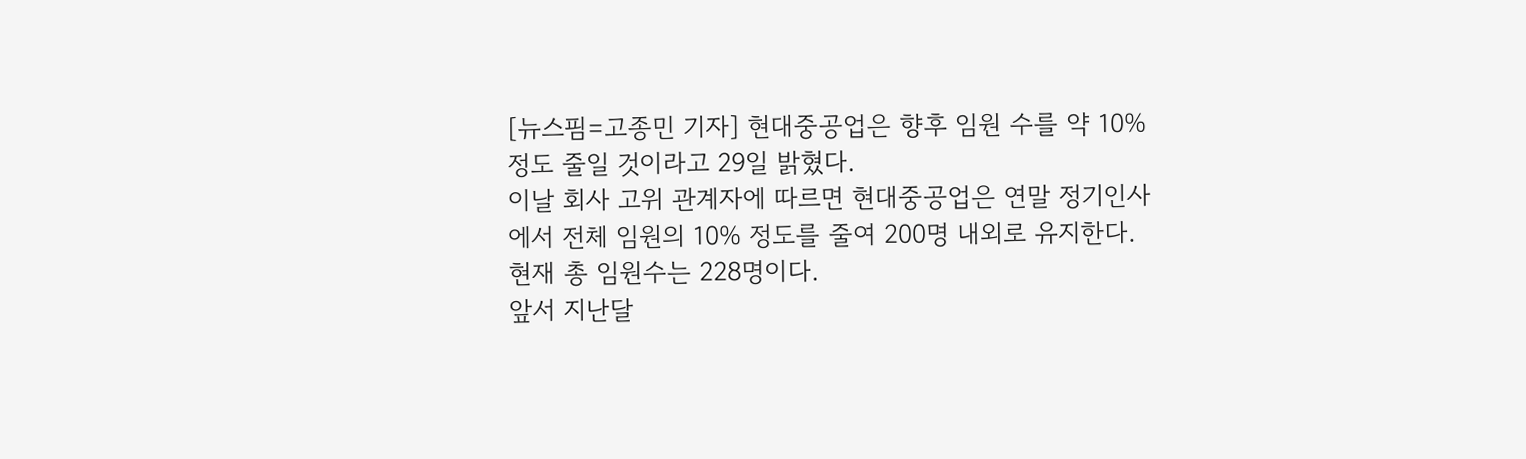[뉴스핌=고종민 기자] 현대중공업은 향후 임원 수를 약 10% 정도 줄일 것이라고 29일 밝혔다.
이날 회사 고위 관계자에 따르면 현대중공업은 연말 정기인사에서 전체 임원의 10% 정도를 줄여 200명 내외로 유지한다. 현재 총 임원수는 228명이다.
앞서 지난달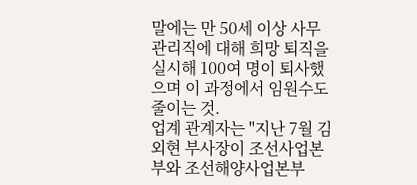말에는 만 50세 이상 사무 관리직에 대해 희망 퇴직을 실시해 100여 명이 퇴사했으며 이 과정에서 임원수도 줄이는 것.
업계 관계자는 "지난 7월 김외현 부사장이 조선사업본부와 조선해양사업본부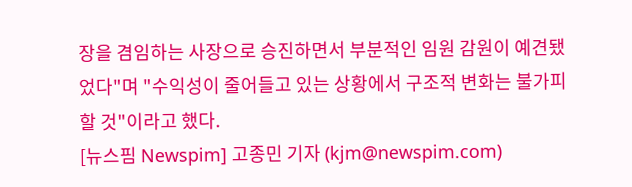장을 겸임하는 사장으로 승진하면서 부분적인 임원 감원이 예견됐었다"며 "수익성이 줄어들고 있는 상황에서 구조적 변화는 불가피할 것"이라고 했다.
[뉴스핌 Newspim] 고종민 기자 (kjm@newspim.com)